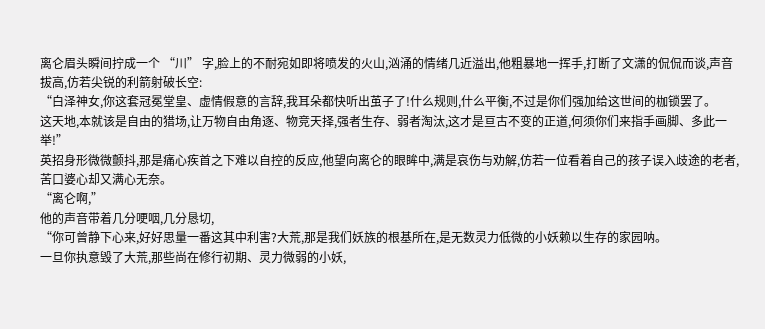离仑眉头瞬间拧成一个 “川” 字,脸上的不耐宛如即将喷发的火山,汹涌的情绪几近溢出,他粗暴地一挥手,打断了文潇的侃侃而谈,声音拔高,仿若尖锐的利箭射破长空:
“白泽神女,你这套冠冕堂皇、虚情假意的言辞,我耳朵都快听出茧子了!什么规则,什么平衡,不过是你们强加给这世间的枷锁罢了。
这天地,本就该是自由的猎场,让万物自由角逐、物竞天择,强者生存、弱者淘汰,这才是亘古不变的正道,何须你们来指手画脚、多此一举!”
英招身形微微颤抖,那是痛心疾首之下难以自控的反应,他望向离仑的眼眸中,满是哀伤与劝解,仿若一位看着自己的孩子误入歧途的老者,苦口婆心却又满心无奈。
“离仑啊,”
他的声音带着几分哽咽,几分恳切,
“你可曾静下心来,好好思量一番这其中利害?大荒,那是我们妖族的根基所在,是无数灵力低微的小妖赖以生存的家园呐。
一旦你执意毁了大荒,那些尚在修行初期、灵力微弱的小妖,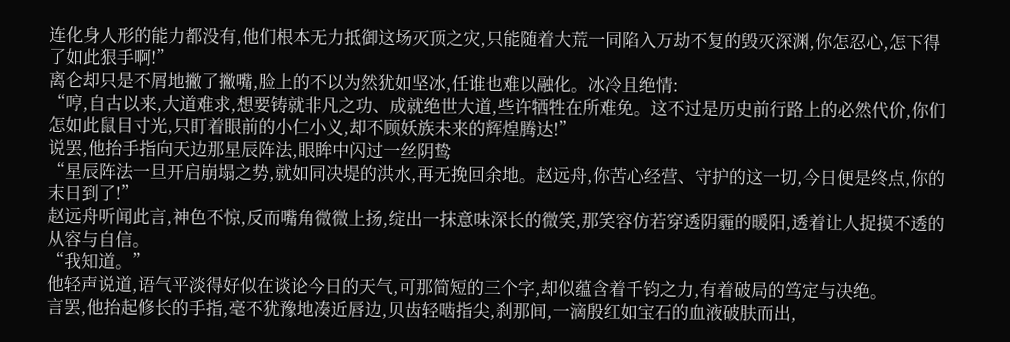连化身人形的能力都没有,他们根本无力抵御这场灭顶之灾,只能随着大荒一同陷入万劫不复的毁灭深渊,你怎忍心,怎下得了如此狠手啊!”
离仑却只是不屑地撇了撇嘴,脸上的不以为然犹如坚冰,任谁也难以融化。冰冷且绝情:
“哼,自古以来,大道难求,想要铸就非凡之功、成就绝世大道,些许牺牲在所难免。这不过是历史前行路上的必然代价,你们怎如此鼠目寸光,只盯着眼前的小仁小义,却不顾妖族未来的辉煌腾达!”
说罢,他抬手指向天边那星辰阵法,眼眸中闪过一丝阴鸷
“星辰阵法一旦开启崩塌之势,就如同决堤的洪水,再无挽回余地。赵远舟,你苦心经营、守护的这一切,今日便是终点,你的末日到了!”
赵远舟听闻此言,神色不惊,反而嘴角微微上扬,绽出一抹意味深长的微笑,那笑容仿若穿透阴霾的暖阳,透着让人捉摸不透的从容与自信。
“我知道。”
他轻声说道,语气平淡得好似在谈论今日的天气,可那简短的三个字,却似蕴含着千钧之力,有着破局的笃定与决绝。
言罢,他抬起修长的手指,毫不犹豫地凑近唇边,贝齿轻啮指尖,刹那间,一滴殷红如宝石的血液破肤而出,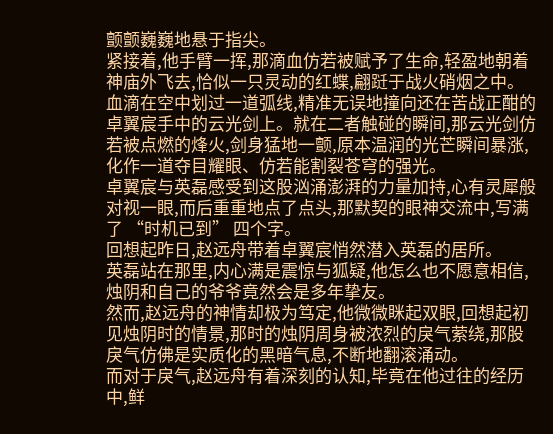颤颤巍巍地悬于指尖。
紧接着,他手臂一挥,那滴血仿若被赋予了生命,轻盈地朝着神庙外飞去,恰似一只灵动的红蝶,翩跹于战火硝烟之中。
血滴在空中划过一道弧线,精准无误地撞向还在苦战正酣的卓翼宸手中的云光剑上。就在二者触碰的瞬间,那云光剑仿若被点燃的烽火,剑身猛地一颤,原本温润的光芒瞬间暴涨,化作一道夺目耀眼、仿若能割裂苍穹的强光。
卓翼宸与英磊感受到这股汹涌澎湃的力量加持,心有灵犀般对视一眼,而后重重地点了点头,那默契的眼神交流中,写满了 “时机已到” 四个字。
回想起昨日,赵远舟带着卓翼宸悄然潜入英磊的居所。
英磊站在那里,内心满是震惊与狐疑,他怎么也不愿意相信,烛阴和自己的爷爷竟然会是多年挚友。
然而,赵远舟的神情却极为笃定,他微微眯起双眼,回想起初见烛阴时的情景,那时的烛阴周身被浓烈的戾气萦绕,那股戾气仿佛是实质化的黑暗气息,不断地翻滚涌动。
而对于戾气,赵远舟有着深刻的认知,毕竟在他过往的经历中,鲜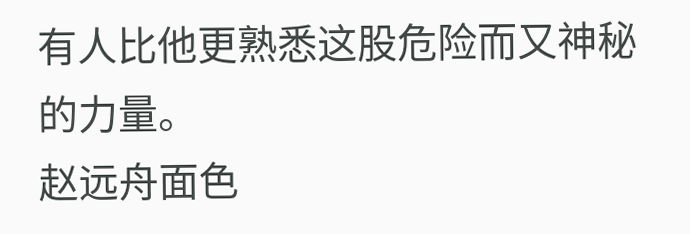有人比他更熟悉这股危险而又神秘的力量。
赵远舟面色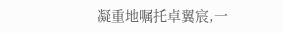凝重地嘱托卓翼宸,一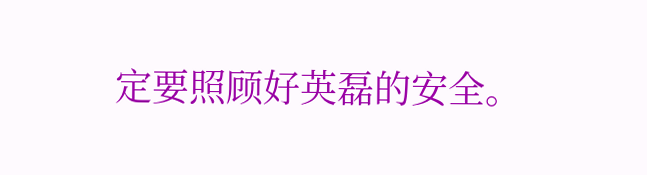定要照顾好英磊的安全。